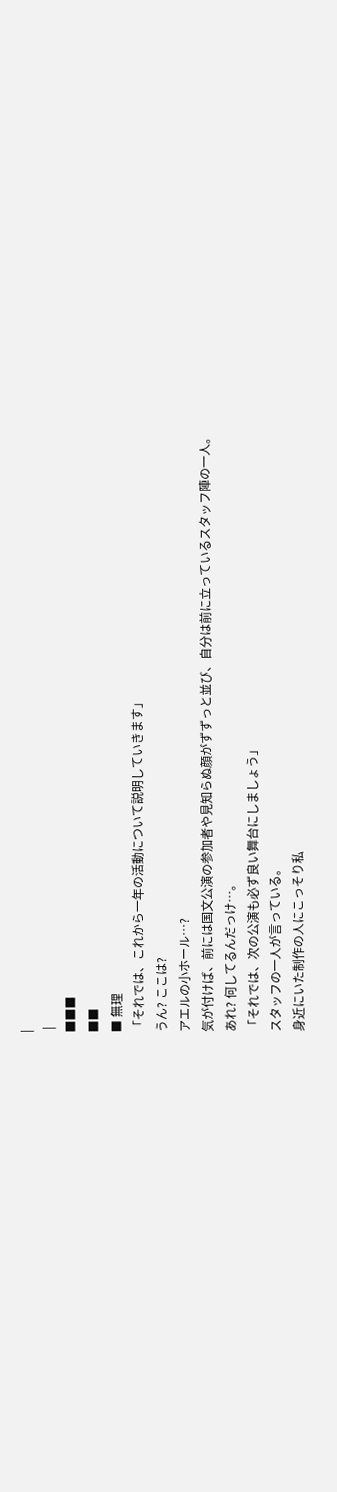|
 |
■■■
■■
■ 無理
「それでは、これから一年の活動について説明していきます」
うん? ここは?
アエルの小ホール…?
気が付けば、前には国文公演の参加者や見知らぬ顔がずずっと並び、自分は前に立っているスタッフ陣の一人。
あれ? 何してるんだっけ…。
「それでは、次の公演も必ず良い舞台にしましょう」
スタッフの一人が言っている。
身近にいた制作の人にこっそり私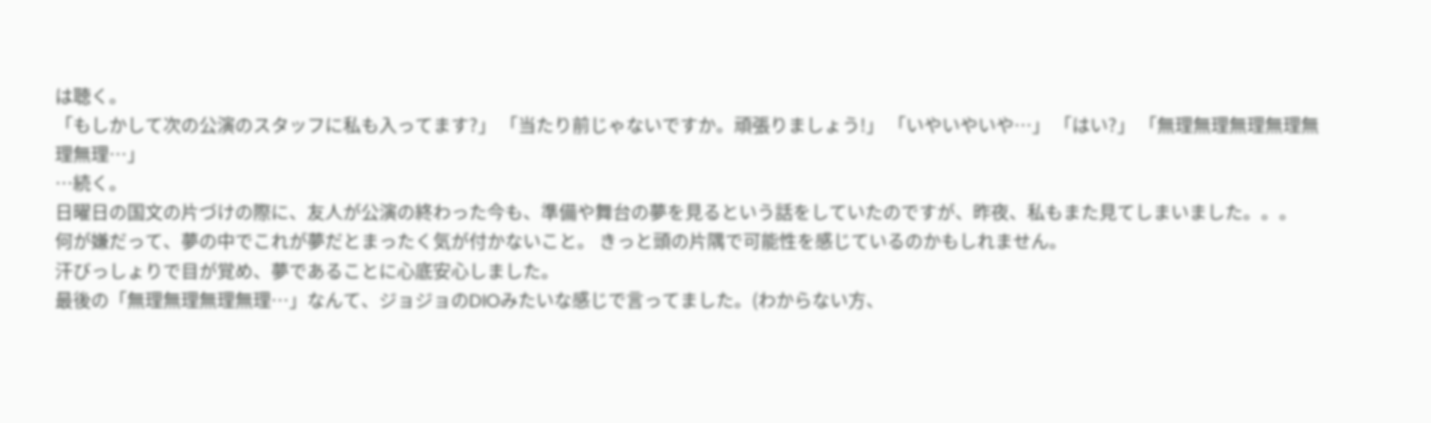は聴く。
「もしかして次の公演のスタッフに私も入ってます?」 「当たり前じゃないですか。頑張りましょう!」 「いやいやいや…」 「はい?」 「無理無理無理無理無理無理…」
…続く。
日曜日の国文の片づけの際に、友人が公演の終わった今も、準備や舞台の夢を見るという話をしていたのですが、昨夜、私もまた見てしまいました。。。
何が嫌だって、夢の中でこれが夢だとまったく気が付かないこと。 きっと頭の片隅で可能性を感じているのかもしれません。
汗びっしょりで目が覚め、夢であることに心底安心しました。
最後の「無理無理無理無理…」なんて、ジョジョのDIOみたいな感じで言ってました。(わからない方、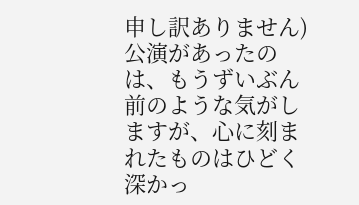申し訳ありません)
公演があったのは、もうずいぶん前のような気がしますが、心に刻まれたものはひどく深かっ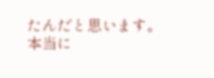たんだと思います。
本当に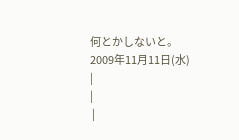何とかしないと。
2009年11月11日(水)
|
|
 |